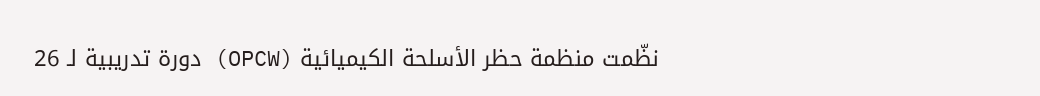نظّمت منظمة حظر الأسلحة الكيميائية (OPCW) دورة تدريبية لـ 26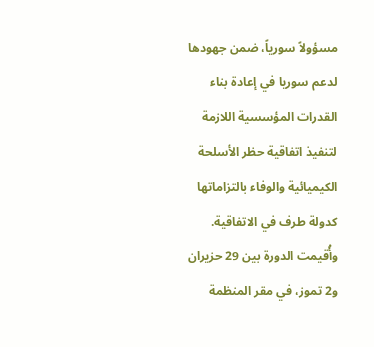مسؤولاً سورياً، ضمن جهودها لدعم سوريا في إعادة بناء القدرات المؤسسية اللازمة لتنفيذ اتفاقية حظر الأسلحة الكيميائية والوفاء بالتزاماتها كدولة طرف في الاتفاقية.
وأُقيمت الدورة بين 29 حزيران و2 تموز، في مقر المنظمة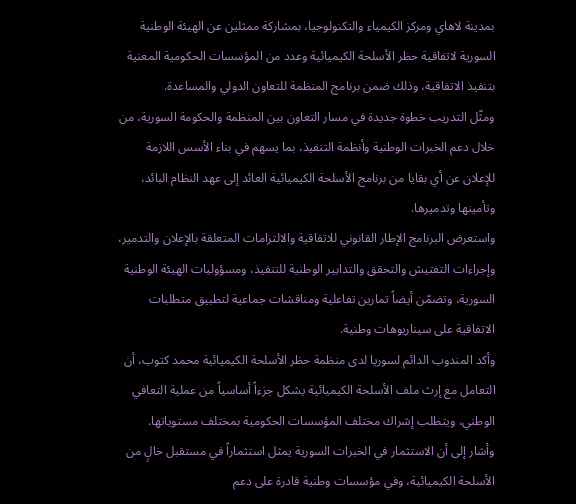بمدينة لاهاي ومركز الكيمياء والتكنولوجيا، بمشاركة ممثلين عن الهيئة الوطنية السورية لاتفاقية حظر الأسلحة الكيميائية وعدد من المؤسسات الحكومية المعنية بتنفيذ الاتفاقية، وذلك ضمن برنامج المنظمة للتعاون الدولي والمساعدة.
ومثّل التدريب خطوة جديدة في مسار التعاون بين المنظمة والحكومة السورية، من خلال دعم الخبرات الوطنية وأنظمة التنفيذ، بما يسهم في بناء الأسس اللازمة للإعلان عن أي بقايا من برنامج الأسلحة الكيميائية العائد إلى عهد النظام البائد، وتأمينها وتدميرها.
واستعرض البرنامج الإطار القانوني للاتفاقية والالتزامات المتعلقة بالإعلان والتدمير، وإجراءات التفتيش والتحقق والتدابير الوطنية للتنفيذ، ومسؤوليات الهيئة الوطنية السورية، وتضمّن أيضاً تمارين تفاعلية ومناقشات جماعية لتطبيق متطلبات الاتفاقية على سيناريوهات وطنية.
وأكد المندوب الدائم لسوريا لدى منظمة حظر الأسلحة الكيميائية محمد كتوب، أن التعامل مع إرث ملف الأسلحة الكيميائية يشكل جزءاً أساسياً من عملية التعافي الوطني، ويتطلب إشراك مختلف المؤسسات الحكومية بمختلف مستوياتها.
وأشار إلى أن الاستثمار في الخبرات السورية يمثل استثماراً في مستقبل خالٍ من الأسلحة الكيميائية، وفي مؤسسات وطنية قادرة على دعم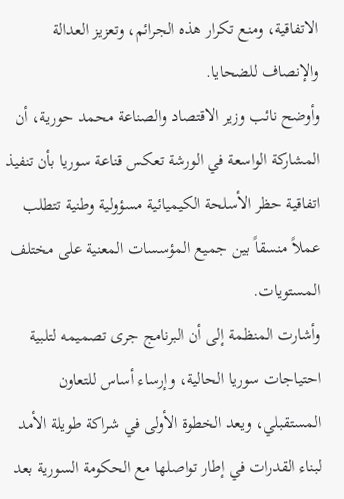الاتفاقية، ومنع تكرار هذه الجرائم، وتعزيز العدالة والإنصاف للضحايا.
وأوضح نائب وزير الاقتصاد والصناعة محمد حورية، أن المشاركة الواسعة في الورشة تعكس قناعة سوريا بأن تنفيذ اتفاقية حظر الأسلحة الكيميائية مسؤولية وطنية تتطلب عملاً منسقاً بين جميع المؤسسات المعنية على مختلف المستويات.
وأشارت المنظمة إلى أن البرنامج جرى تصميمه لتلبية احتياجات سوريا الحالية، وإرساء أساس للتعاون المستقبلي، ويعد الخطوة الأولى في شراكة طويلة الأمد لبناء القدرات في إطار تواصلها مع الحكومة السورية بعد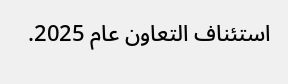استئناف التعاون عام 2025.